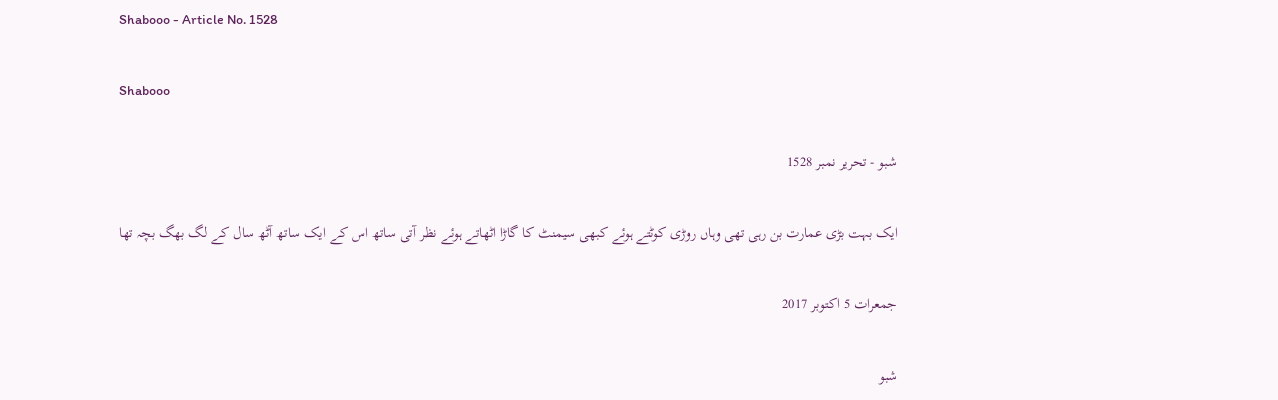Shabooo - Article No. 1528

Shabooo

شبو - تحریر نمبر 1528

ایک بہت بڑی عمارت بن رہی تھی وہاں روڑی کوٹتے ہوئے کبھی سیمنٹ کا گاڑا اٹھاتے ہوئے نظر آتی ساتھ اس کے ایک ساتھ آٹھ سال کے لگ بھگ بچہ تھا

جمعرات 5 اکتوبر 2017

شبو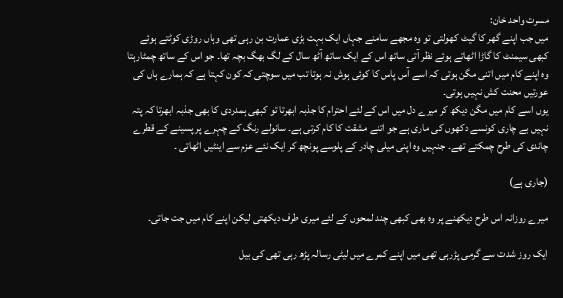مسرت واحد خان:
میں جب اپنے گھر کا گیٹ کھولتی تو وہ مجھے سامنے جہاں ایک بہت بڑی عمارت بن رہی تھی وہاں روڑی کوٹتے ہوئے کبھی سیمنٹ کا گاڑا اٹھاتے ہوئے نظر آتی ساتھ اس کے ایک ساتھ آٹھ سال کے لگ بھگ بچہ تھا۔ جو اس کے ساتھ چمٹارہتا وہ اپنے کام میں اتنی مگن ہوتی کہ اسے آس پاس کا کوئی ہوش نہ ہوتا تب میں سوچتی کہ کون کہتا ہے کہ ہمارے ہاں کی عورتیں محنت کش نہیں ہوتی۔
یوں اسے کام میں مگن دیکھ کر میرے دل میں اس کے لئے احترام کا جذبہ ابھرتا تو کبھی ہمدردی کا بھی جذبہ ابھرتا کہ پتہ نہیں بے چاری کونسے دکھوں کی ماری ہے جو اتنے مشقت کا کام کرتی ہے۔ سانولے رنگ کے چہرے پر پسینے کے قطرے چاندی کی طرح چمکتے تھے۔ جنہیں وہ اپنی میلی چادر کے پلوسے پونچھ کر ایک نئے عزم سے اینٹیں اٹھاتی ۔

(جاری ہے)

میرے روزانہ اس طرح دیکھنے پر وہ بھی کبھی چند لمحوں کے لئے میری طرف دیکھتی لیکن اپنے کام میں جت جاتی۔

ایک روز شدت سے گرمی پڑرہی تھی میں اپنے کمرے میں لیٹی رسالہ پڑھ رہی تھی کی بیل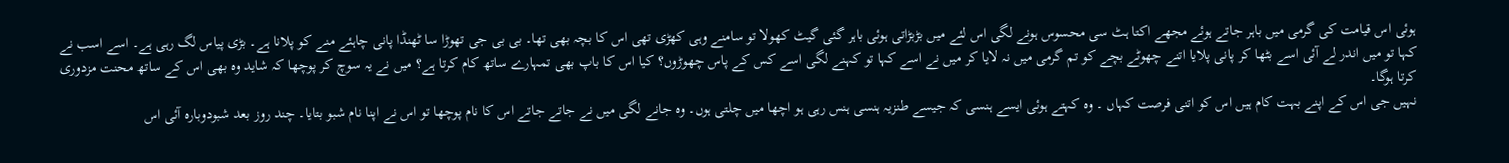ہوئی اس قیامت کی گرمی میں باہر جاتے ہوئے مجھے اکتا ہٹ سی محسوس ہونے لگی اس لئے میں بڑبڑاتی ہوئی باہر گئی گیٹ کھولا تو سامنے وہی کھڑی تھی اس کا بچہ بھی تھا۔ بی بی جی تھوڑا سا ٹھنڈا پانی چاہئے منے کو پلانا ہے۔ بڑی پیاس لگ رہی ہے۔ اسے اسب نے کہا تو میں اندر لے آئی اسے بٹھا کر پانی پلایا اتنے چھوٹے بچے کو تم گرمی میں نہ لایا کر میں نے اسے کہا تو کہنے لگی اسے کس کے پاس چھوڑوں؟ کیا اس کا باپ بھی تمہارے ساتھ کام کرتا ہے؟ میں نے یہ سوچ کر پوچھا کہ شاید وہ بھی اس کے ساتھ محنت مزدوری کرتا ہوگا۔
نہیں جی اس کے اپنے بہت کام ہیں اس کو اتنی فرصت کہاں ۔ وہ کہتے ہوئی ایسے ہنسی کہ جیسے طنزیہ ہنسی ہنس رہی ہو اچھا میں چلتی ہوں۔ وہ جانے لگی میں نے جاتے جاتے اس کا نام پوچھا تو اس نے اپنا نام شبو بتایا۔ چند روز بعد شبودوبارہ آئی اس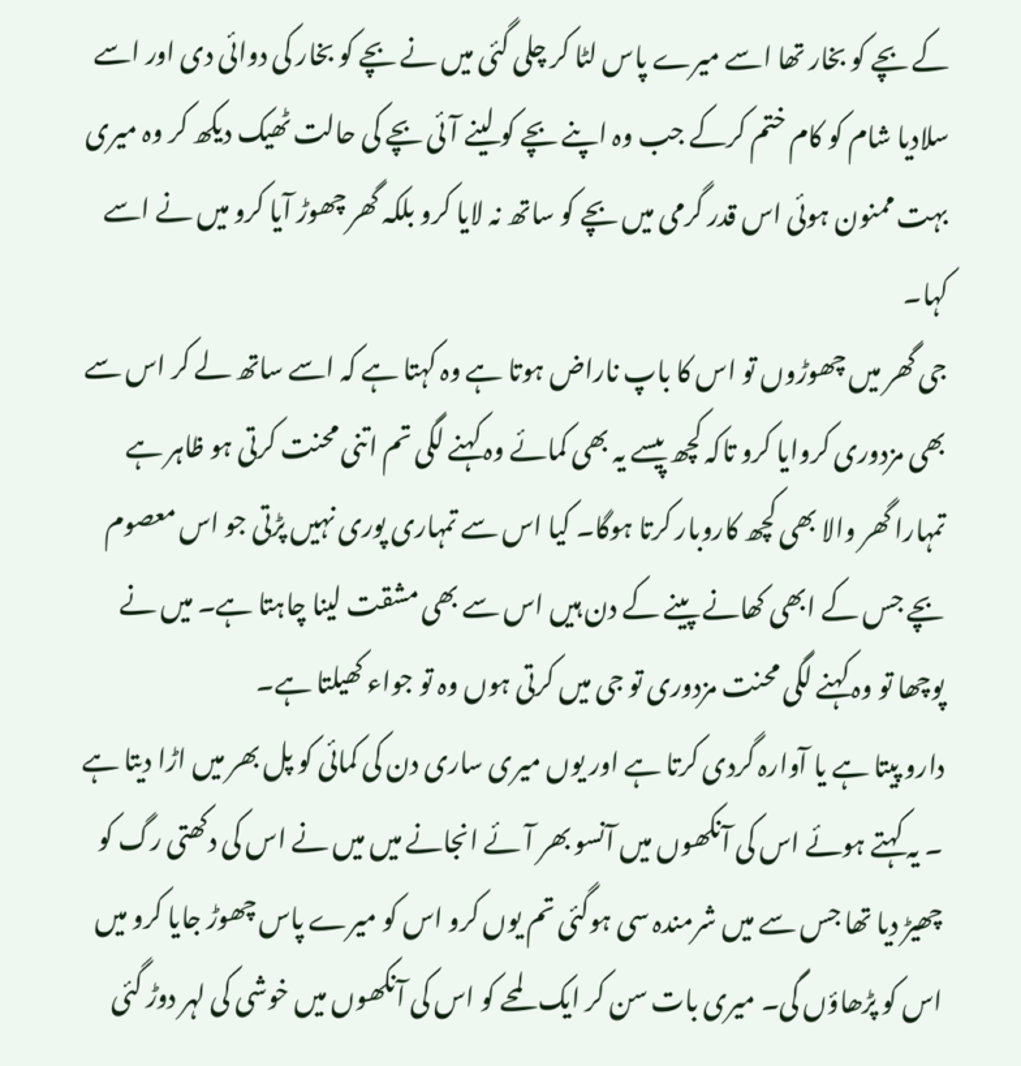کے بچے کو بخار تھا اسے میرے پاس لٹا کر چلی گئی میں نے بچے کو بخار کی دوائی دی اور اسے سلادیا شام کو کام ختم کرکے جب وہ اپنے بچے کو لینے آئی بچے کی حالت ٹھیک دیکھ کر وہ میری بہت ممنون ہوئی اس قدر گرمی میں بچے کو ساتھ نہ لایا کرو بلکہ گھر چھوڑ آیا کرو میں نے اسے کہا۔
جی گھر میں چھوڑوں تو اس کا باپ ناراض ہوتا ہے وہ کہتا ہے کہ اسے ساتھ لے کر اس سے بھی مزدوری کروایا کرو تاکہ کچھ پیسے یہ بھی کمائے وہ کہنے لگی تم اتنی محنت کرتی ہو ظاہر ہے تمہارا گھر والا بھی کچھ کاروبار کرتا ہوگا۔ کیا اس سے تمہاری پوری نہیں پڑتی جو اس معصوم بچے جس کے ابھی کھانے پینے کے دن ہیں اس سے بھی مشقت لینا چاہتا ہے۔ میں نے پوچھا تو وہ کہنے لگی محنت مزدوری تو جی میں کرتی ہوں وہ تو جواء کھیلتا ہے۔
دارو پیتا ہے یا آوارہ گردی کرتا ہے اور یوں میری ساری دن کی کمائی کو پل بھر میں اڑا دیتا ہے ۔ یہ کہتے ہوئے اس کی آنکھوں میں آنسو بھر آئے انجانے میں میں نے اس کی دکھتی رگ کو چھیڑ دیا تھا جس سے میں شرمندہ سی ہوگئی تم یوں کرو اس کو میرے پاس چھوڑ جایا کرو میں اس کو پڑھاؤں گی۔ میری بات سن کر ایک لمحے کو اس کی آنکھوں میں خوشی کی لہر دوڑ گئی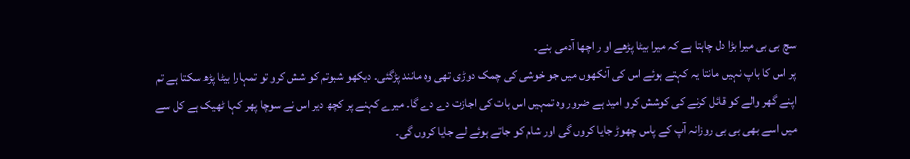سچ بی بی میرا بڑا دل چاہتا ہے کہ میرا بیٹا پڑھے او ر اچھا آدمی بنے۔
پر اس کا باپ نہیں مانتا یہ کہتے ہوئے اس کی آنکھوں میں جو خوشی کی چمک دوڑی تھی وہ مانند پڑگئی۔ دیکھو شبوتم کو شش کرو تو تمہارا بیٹا پڑھ سکتا ہے تم اپنے گھر والے کو قائل کرنے کی کوشش کرو امید ہے ضرور وہ تمہیں اس بات کی اجازت دے دے گا۔ میرے کہنے پر کچھ دیر اس نے سوچا پھر کہا ٹھیک ہے کل سے میں اسے بھی بی بی روزانہ آپ کے پاس چھوڑ جایا کروں گی اور شام کو جاتے ہوئے لے جایا کروں گی۔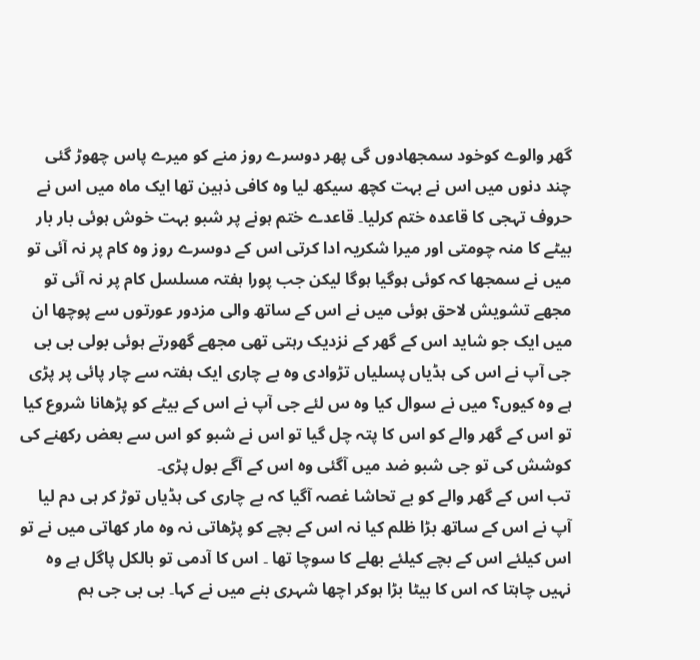گھر والوے کوخود سمجھادوں گی پھر دوسرے روز منے کو میرے پاس چھوڑ گئی چند دنوں میں اس نے بہت کچھ سیکھ لیا وہ کافی ذہین تھا ایک ماہ میں اس نے حروف تہجی کا قاعدہ ختم کرلیا۔ قاعدے ختم ہونے پر شبو بہت خوش ہوئی بار بار بیٹے کا منہ چومتی اور میرا شکریہ ادا کرتی اس کے دوسرے روز وہ کام پر نہ آئی تو میں نے سمجھا کہ کوئی ہوگیا ہوگا لیکن جب پورا ہفتہ مسلسل کام پر نہ آئی تو مجھے تشویش لاحق ہوئی میں نے اس کے ساتھ والی مزدور عورتوں سے پوچھا ان میں ایک جو شاید اس کے گھر کے نزدیک رہتی تھی مجھے گھورتے ہوئی بولی بی بی جی آپ نے اس کی ہڈیاں پسلیاں تڑوادی وہ بے چاری ایک ہفتہ سے چار پائی پر پڑی ہے وہ کیوں؟ میں نے سوال کیا وہ س لئے جی آپ نے اس کے بیٹے کو پڑھانا شروع کیا تو اس کے گھر والے کو اس کا پتہ چل گیا تو اس نے شبو کو اس سے بعض رکھنے کی کوشش کی تو جی شبو ضد میں آگئی وہ اس کے آگے بول پڑی۔
تب اس کے گھر والے کو بے تحاشا غصہ آگیا کہ بے چاری کی ہڈیاں توڑ کر ہی دم لیا آپ نے اس کے ساتھ بڑا ظلم کیا نہ اس کے بچے کو پڑھاتی نہ وہ مار کھاتی میں نے تو اس کیلئے اس کے بچے کیلئے بھلے کا سوچا تھا ۔ اس کا آدمی تو بالکل پاگل ہے وہ نہیں چاہتا کہ اس کا بیٹا بڑا ہوکر اچھا شہری بنے میں نے کہا۔ بی بی جی ہم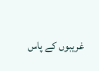غریبوں کے پاس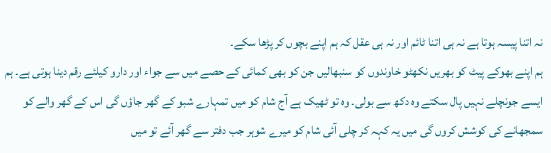نہ اتنا پیسہ ہوتا ہے نہ ہی اتنا ٹائم اور نہ ہی عقل کہ ہم اپنے بچوں کر پڑھا سکے۔
ہم اپنے بھوکے پیٹ کو بھریں نکھٹو خاوندوں کو سنبھالیں جن کو بھی کمائی کے حصے میں سے جواء اور دارو کیلئے رقم دینا ہوتی ہے۔ ہم ایسے جونچلے نہیں پال سکتے وہ دکھ سے بولی۔ وہ تو ٹھیک ہے آج شام کو میں تمہارے شبو کے گھر جاؤں گی اس کے گھر والے کو سمجھانے کی کوشش کروں گی میں یہ کہہ کر چلی آئی شام کو میرے شوہر جب دفتر سے گھر آئے تو میں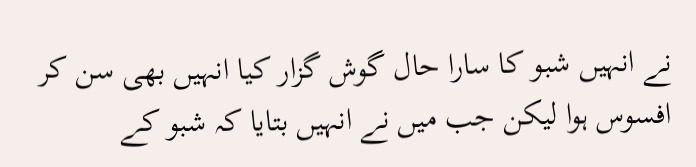نے انہیں شبو کا سارا حال گوش گزار کیا انہیں بھی سن کر افسوس ہوا لیکن جب میں نے انہیں بتایا کہ شبو کے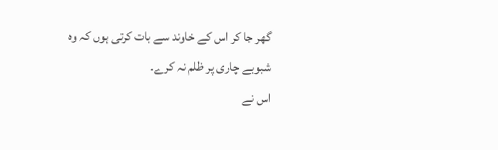گھر جا کر اس کے خاوند سے بات کرتی ہوں کہ وہ شبوبے چاری پر ظلم نہ کرے۔
اس نے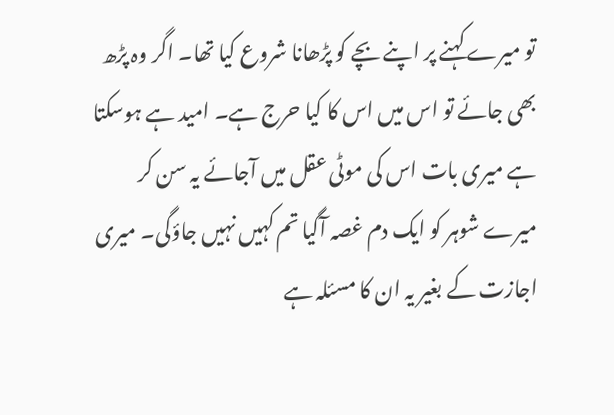تو میرے کہنے پر اپنے بچے کو پڑھانا شروع کیا تھا۔ اگر وہ پڑھ بھی جائے تو اس میں اس کا کیا حرج ہے۔ امید ہے ہوسکتا ہے میری بات اس کی موٹی عقل میں آجائے یہ سن کر میرے شوہر کو ایک دم غصہ آگیا تم کہیں نہیں جاؤگی۔ میری اجازت کے بغیر یہ ان کا مسئلہ ہے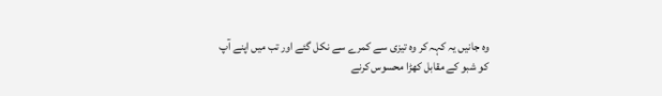وہ جانیں یہ کہہ کر وہ تیزی سے کمرے سے نکل گئے اور تب میں اپنے آپ کو شبو کے مقابل کھڑا محسوس کرنے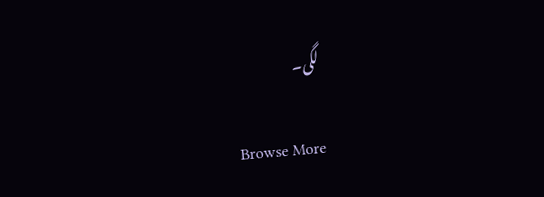لگی۔

Browse More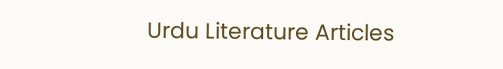Urdu Literature Articles